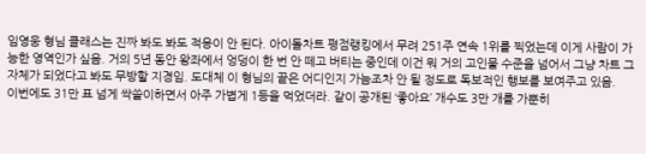임영웅 형님 클래스는 진짜 봐도 봐도 적응이 안 된다. 아이돌차트 평점랭킹에서 무려 251주 연속 1위를 찍었는데 이게 사람이 가능한 영역인가 싶음. 거의 5년 동안 왕좌에서 엉덩이 한 번 안 떼고 버티는 중인데 이건 뭐 거의 고인물 수준을 넘어서 그냥 차트 그 자체가 되었다고 봐도 무방할 지경임. 도대체 이 형님의 끝은 어디인지 가늠조차 안 될 정도로 독보적인 행보를 보여주고 있음.
이번에도 31만 표 넘게 싹쓸이하면서 아주 가볍게 1등을 먹었더라. 같이 공개된 ‘좋아요’ 개수도 3만 개를 가뿐히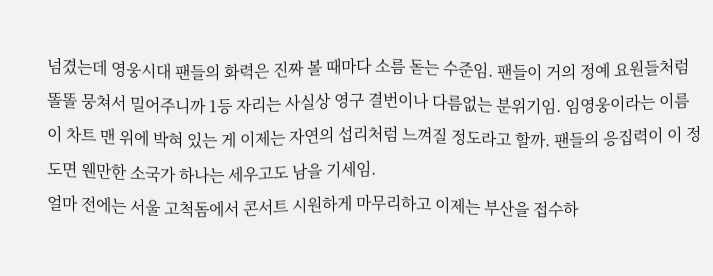넘겼는데 영웅시대 팬들의 화력은 진짜 볼 때마다 소름 돋는 수준임. 팬들이 거의 정예 요원들처럼 똘똘 뭉쳐서 밀어주니까 1등 자리는 사실상 영구 결번이나 다름없는 분위기임. 임영웅이라는 이름이 차트 맨 위에 박혀 있는 게 이제는 자연의 섭리처럼 느껴질 정도라고 할까. 팬들의 응집력이 이 정도면 웬만한 소국가 하나는 세우고도 남을 기세임.
얼마 전에는 서울 고척돔에서 콘서트 시원하게 마무리하고 이제는 부산을 접수하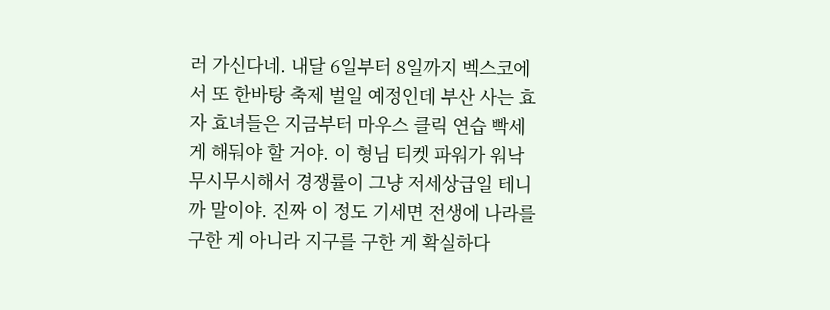러 가신다네. 내달 6일부터 8일까지 벡스코에서 또 한바탕 축제 벌일 예정인데 부산 사는 효자 효녀들은 지금부터 마우스 클릭 연습 빡세게 해둬야 할 거야. 이 형님 티켓 파워가 워낙 무시무시해서 경쟁률이 그냥 저세상급일 테니까 말이야. 진짜 이 정도 기세면 전생에 나라를 구한 게 아니라 지구를 구한 게 확실하다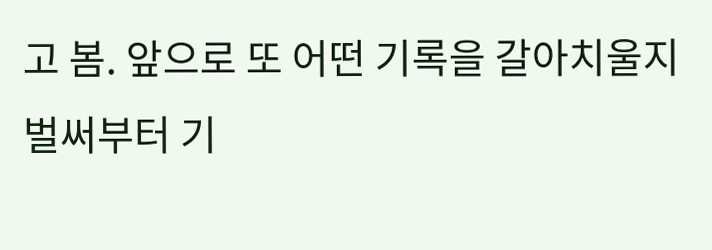고 봄. 앞으로 또 어떤 기록을 갈아치울지 벌써부터 기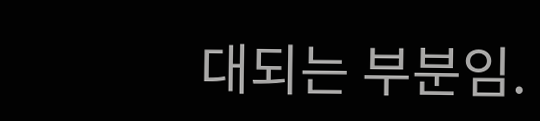대되는 부분임.